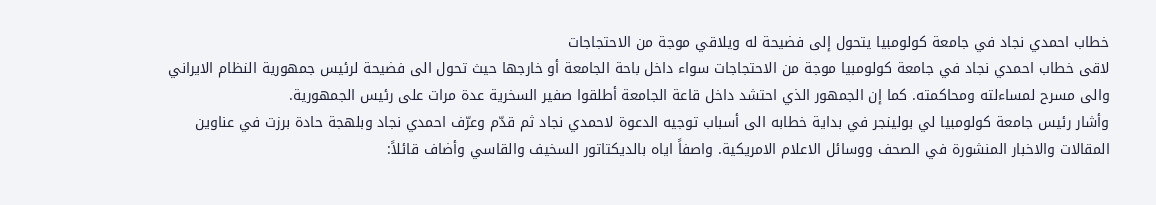خطاب احمدي نجاد في جامعة کولومبيا يتحول إلی فضيحة له ويلاقي موجة من الاحتجاجات
لاقی خطاب احمدي نجاد في جامعة کولومبيا موجة من الاحتجاجات سواء داخل باحة الجامعة أو خارجها حيث تحول الی فضيحة لرئيس جمهورية النظام الايراني والی مسرح لمساءلته ومحاکمته. کما إن الجمهور الذي احتشد داخل قاعة الجامعة أطلقوا صفير السخرية عدة مرات علی رئيس الجمهورية.
وأشار رئيس جامعة کولومبيا لي بولينجر في بداية خطابه الی أسباب توجيه الدعوة لاحمدي نجاد ثم قدّم وعرّف احمدي نجاد وبلهجة حادة برزت في عناوين المقالات والاخبار المنشورة في الصحف ووسائل الاعلام الامريکية. واصفاً اياه بالديکتاتور السخيف والقاسي وأضاف قائلاً: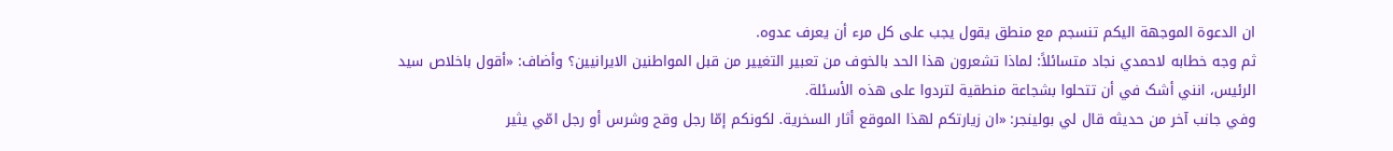ان الدعوة الموجهة اليکم تنسجم مع منطق يقول يجب علی کل مرء أن يعرف عدوه.
ثم وجه خطابه لاحمدي نجاد متسائلاً: لماذا تشعرون هذا الحد بالخوف من تعبير التغيير من قبل المواطنين الايرانيين؟ وأضاف: «أقول باخلاص سيد الرئيس، انني أشک في أن تتحلوا بشجاعة منطقية لتردوا علی هذه الأسئلة.
وفي جانب آخر من حديثه قال لي بولينجر: «ان زيارتکم لهذا الموقع أثار السخرية. لکونکم إمّا رجل وقح وشرس أو رجل امّي يثير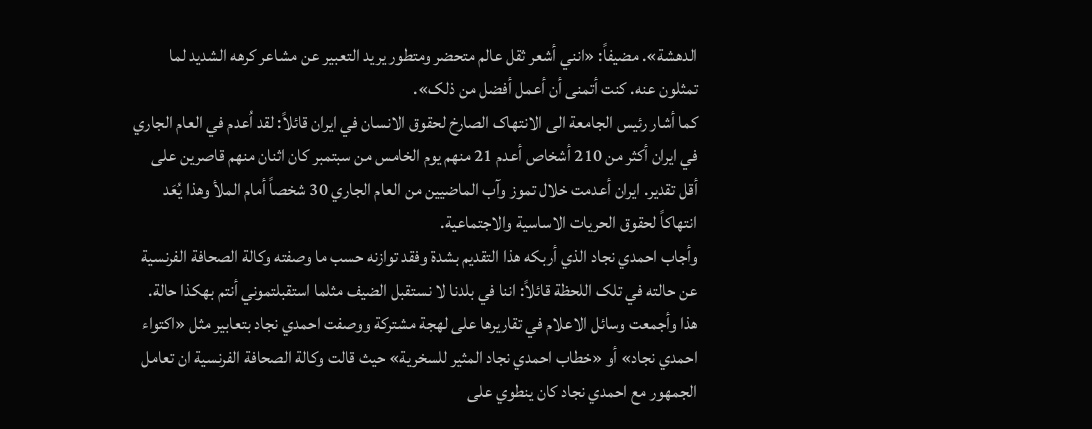الدهشة». مضيفاً: «انني أشعر ثقل عالم متحضر ومتطور يريد التعبير عن مشاعر کرهه الشديد لما تمثلون عنه. کنت أتمنی أن أعمل أفضل من ذلک».
کما أشار رئيس الجامعة الی الانتهاک الصارخ لحقوق الانسان في ايران قائلاً: لقد اُعدم في العام الجاري في ايران أکثر من 210 أشخاص أعدم 21 منهم يوم الخامس من سبتمبر کان اثنان منهم قاصرين علی أقل تقدير. ايران أعدمت خلال تموز وآب الماضيين من العام الجاري 30 شخصاً أمام الملأ وهذا يُعَد انتهاکاً لحقوق الحريات الاساسية والاجتماعية.
وأجاب احمدي نجاد الذي أربکه هذا التقديم بشدة وفقد توازنه حسب ما وصفته وکالة الصحافة الفرنسية عن حالته في تلک اللحظة قائلاً: اننا في بلدنا لا نستقبل الضيف مثلما استقبلتموني أنتم بهکذا حالة.
هذا وأجمعت وسائل الاعلام في تقاريرها علی لهجة مشترکة ووصفت احمدي نجاد بتعابير مثل «اکتواء احمدي نجاد» أو «خطاب احمدي نجاد المثير للسخرية» حيث قالت وکالة الصحافة الفرنسية ان تعامل الجمهور مع احمدي نجاد کان ينطوي علی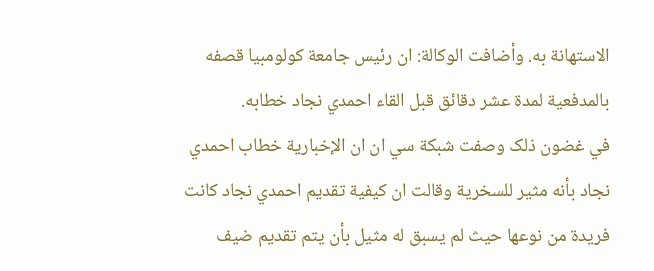الاستهانة به. وأضافت الوکالة: ان رئيس جامعة کولومبيا قصفه بالمدفعية لمدة عشر دقائق قبل القاء احمدي نجاد خطابه.
في غضون ذلک وصفت شبکة سي ان ان الإخبارية خطاب احمدي نجاد بأنه مثير للسخرية وقالت ان کيفية تقديم احمدي نجاد کانت فريدة من نوعها حيث لم يسبق له مثيل بأن يتم تقديم ضيف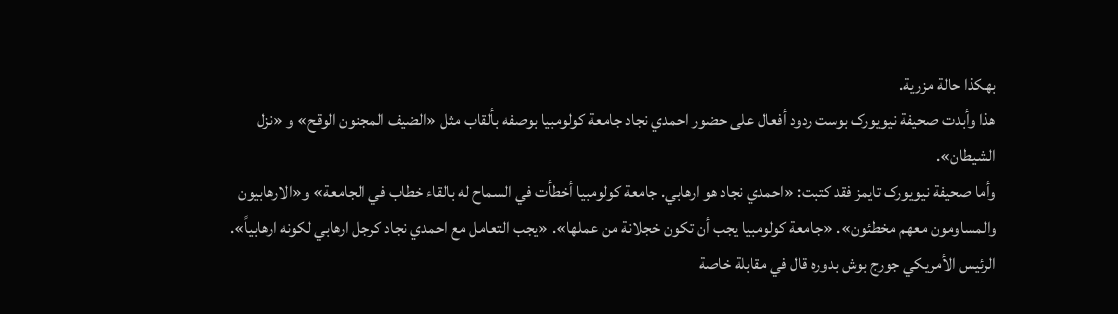بهکذا حالة مزرية.
هذا وأبدت صحيفة نيويورک بوست ردود أفعال علی حضور احمدي نجاد جامعة کولومبيا بوصفه بألقاب مثل «الضيف المجنون الوقح» و «نزل الشيطان».
وأما صحيفة نيويورک تايمز فقد کتبت: «احمدي نجاد هو ارهابي. جامعة کولومبيا أخطأت في السماح له بالقاء خطاب في الجامعة» و«الارهابيون والمساومون معهم مخطئون». «جامعة کولومبيا يجب أن تکون خجلانة من عملها». «يجب التعامل مع احمدي نجاد کرجل ارهابي لکونه ارهابياً».
الرئيس الأمريکي جورج بوش بدوره قال في مقابلة خاصة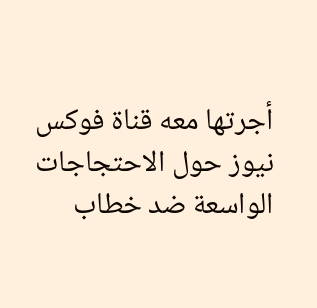أجرتها معه قناة فوکس نيوز حول الاحتجاجات الواسعة ضد خطاب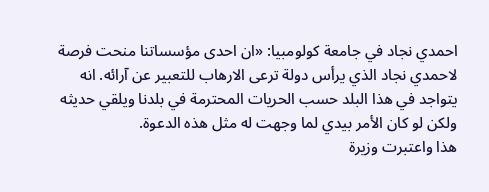احمدي نجاد في جامعة کولومبيا: «ان احدی مؤسساتنا منحت فرصة لاحمدي نجاد الذي يرأس دولة ترعی الارهاب للتعبير عن آرائه. انه يتواجد في هذا البلد حسب الحريات المحترمة في بلدنا ويلقي حديثه ولکن لو کان الأمر بيدي لما وجهت له مثل هذه الدعوة.
هذا واعتبرت وزيرة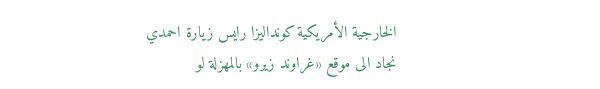الخارجية الأمريکية کونداليزا رايس زيارة احمدي نجاد الی موقع «غراوند زيرو» بالمهزلة لو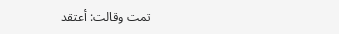تمت وقالت: أعتقد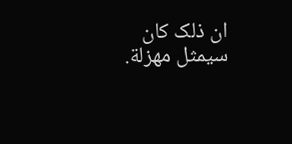ان ذلک کان سيمثل مهزلة.